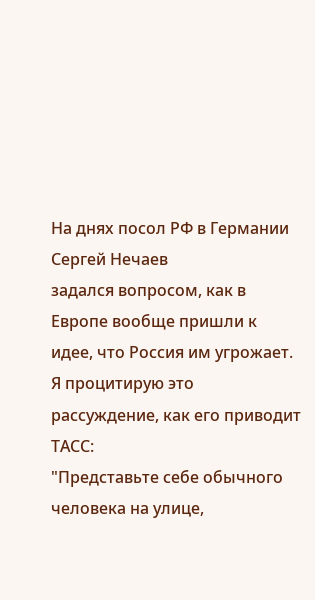На днях посол РФ в Германии Сергей Нечаев
задался вопросом, как в Европе вообще пришли к идее, что Россия им угрожает. Я процитирую это рассуждение, как его приводит ТАСС:
"Представьте себе обычного человека на улице,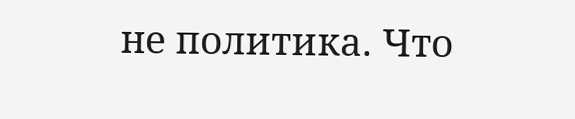не политика. Что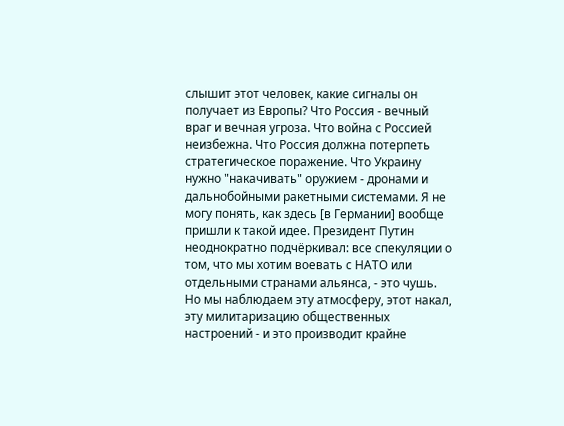слышит этот человек, какие сигналы он получает из Европы? Что Россия - вечный враг и вечная угроза. Что война с Россией неизбежна. Что Россия должна потерпеть стратегическое поражение. Что Украину нужно "накачивать" оружием - дронами и дальнобойными ракетными системами. Я не могу понять, как здесь [в Германии] вообще пришли к такой идее. Президент Путин неоднократно подчёркивал: все спекуляции о том, что мы хотим воевать с НАТО или отдельными странами альянса, - это чушь. Но мы наблюдаем эту атмосферу, этот накал, эту милитаризацию общественных настроений - и это производит крайне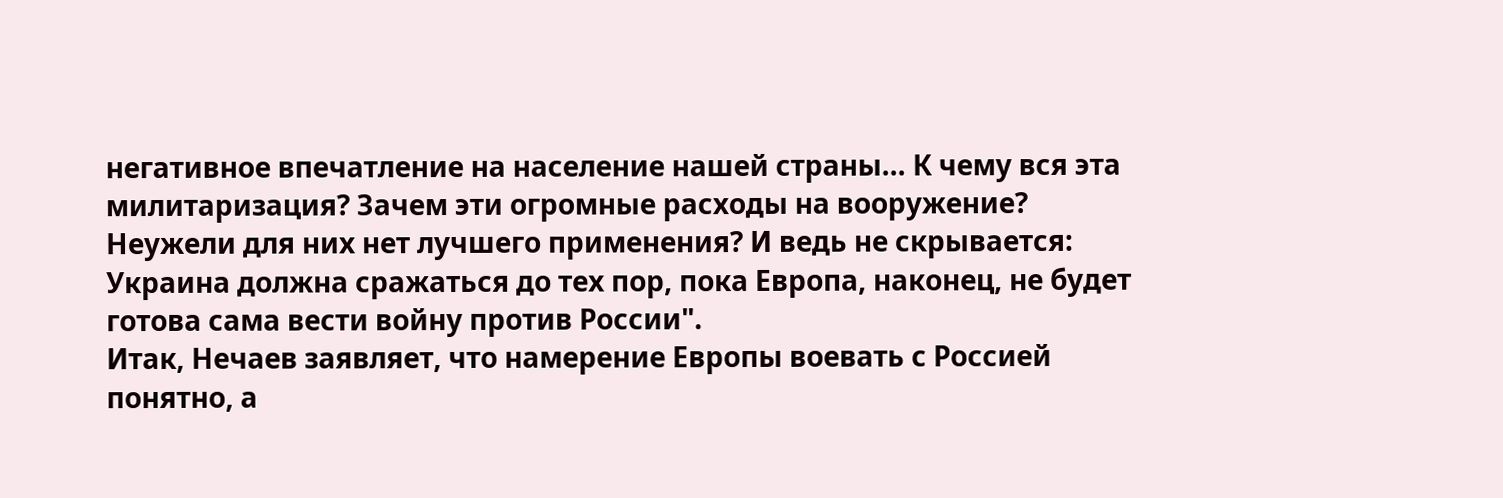негативное впечатление на население нашей страны... К чему вся эта милитаризация? Зачем эти огромные расходы на вооружение? Неужели для них нет лучшего применения? И ведь не скрывается: Украина должна сражаться до тех пор, пока Европа, наконец, не будет готова сама вести войну против России".
Итак, Нечаев заявляет, что намерение Европы воевать с Россией понятно, а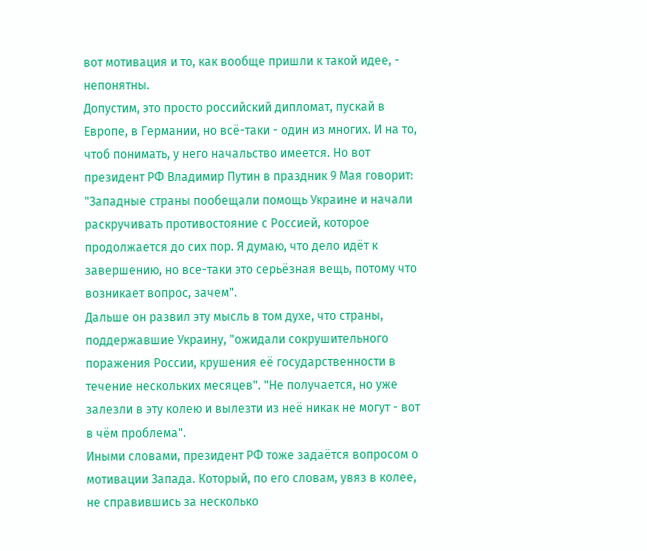вот мотивация и то, как вообще пришли к такой идее, - непонятны.
Допустим, это просто российский дипломат, пускай в Европе, в Германии, но всё-таки - один из многих. И на то, чтоб понимать, у него начальство имеется. Но вот президент РФ Владимир Путин в праздник 9 Мая говорит:
"Западные страны пообещали помощь Украине и начали раскручивать противостояние с Россией, которое продолжается до сих пор. Я думаю, что дело идёт к завершению, но все-таки это серьёзная вещь, потому что возникает вопрос, зачем".
Дальше он развил эту мысль в том духе, что страны, поддержавшие Украину, "ожидали сокрушительного поражения России, крушения её государственности в течение нескольких месяцев". "Не получается, но уже залезли в эту колею и вылезти из неё никак не могут - вот в чём проблема".
Иными словами, президент РФ тоже задаётся вопросом о мотивации Запада. Который, по его словам, увяз в колее, не справившись за несколько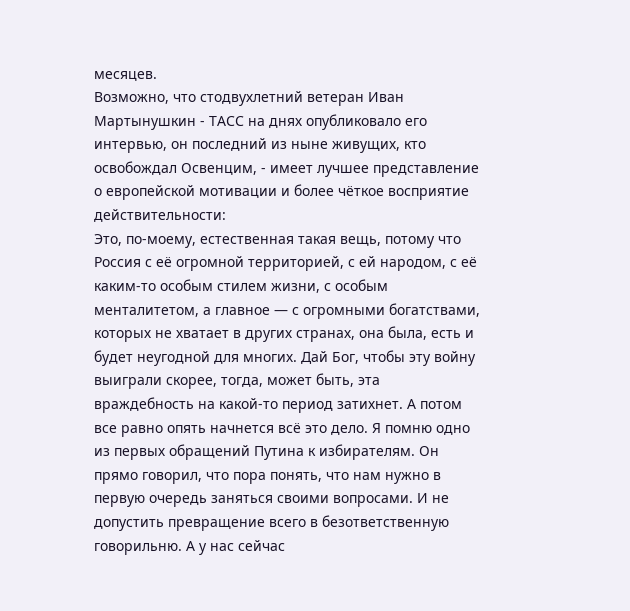месяцев.
Возможно, что стодвухлетний ветеран Иван Мартынушкин - ТАСС на днях опубликовало его
интервью, он последний из ныне живущих, кто освобождал Освенцим, - имеет лучшее представление о европейской мотивации и более чёткое восприятие действительности:
Это, по-моему, естественная такая вещь, потому что Россия с её огромной территорией, с ей народом, с её каким-то особым стилем жизни, с особым менталитетом, а главное — с огромными богатствами, которых не хватает в других странах, она была, есть и будет неугодной для многих. Дай Бог, чтобы эту войну выиграли скорее, тогда, может быть, эта враждебность на какой-то период затихнет. А потом все равно опять начнется всё это дело. Я помню одно из первых обращений Путина к избирателям. Он прямо говорил, что пора понять, что нам нужно в первую очередь заняться своими вопросами. И не допустить превращение всего в безответственную говорильню. А у нас сейчас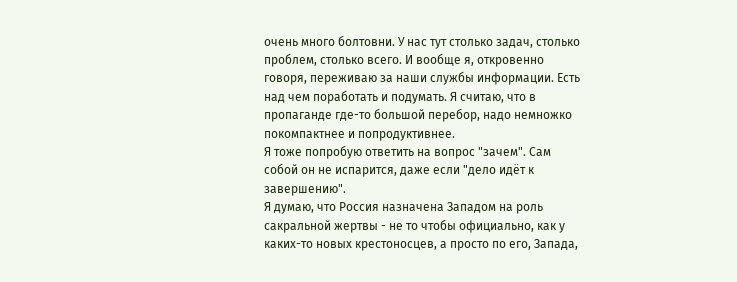очень много болтовни. У нас тут столько задач, столько проблем, столько всего. И вообще я, откровенно говоря, переживаю за наши службы информации. Есть над чем поработать и подумать. Я считаю, что в пропаганде где-то большой перебор, надо немножко покомпактнее и попродуктивнее.
Я тоже попробую ответить на вопрос "зачем". Сам собой он не испарится, даже если "дело идёт к завершению".
Я думаю, что Россия назначена Западом на роль сакральной жертвы - не то чтобы официально, как у каких-то новых крестоносцев, а просто по его, Запада,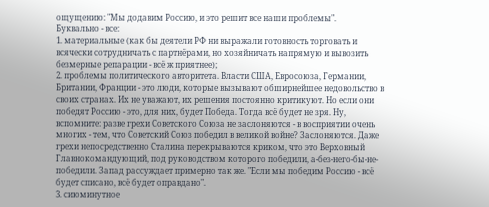ощущению: "Мы додавим Россию, и это решит все наши проблемы".
Буквально - все:
1. материальные (как бы деятели РФ ни выражали готовность торговать и всячески сотрудничать с партнёрами, но хозяйничать напрямую и вывозить безмерные репарации - всё ж приятнее);
2. проблемы политического авторитета. Власти США, Евросоюза, Германии, Британии, Франции - это люди, которые вызывают обширнейшее недовольство в своих странах. Их не уважают, их решения постоянно критикуют. Но если они победят Россию - это, для них, будет Победа. Тогда всё будет не зря. Ну, вспомните: разве грехи Советского Союза не заслоняются - в восприятии очень многих - тем, что Советский Союз победил в великой войне? Заслоняются. Даже грехи непосредственно Сталина перекрываются криком, что это Верховный Главнокомандующий, под руководством которого победили, а-без-него-бы-не-победили. Запад рассуждает примерно так же. "Если мы победим Россию - всё будет списано, всё будет оправдано".
3. сиюминутное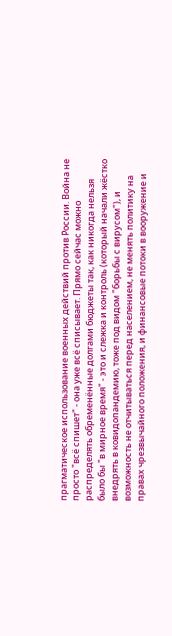прагматическое использование военных действий против России. Война не просто "всё спишет" - она уже всё списывает. Прямо сейчас можно распределять обременённые долгами бюджеты так, как никогда нельзя было бы "в мирное время" - это и слежка и контроль (который начали жёстко внедрять в ковидопандемию, тоже под видом "борьбы с вирусом"), и возможность не отчитываться перед населением, не менять политику на правах чрезвычайного положения, и финансовые потоки в вооружение и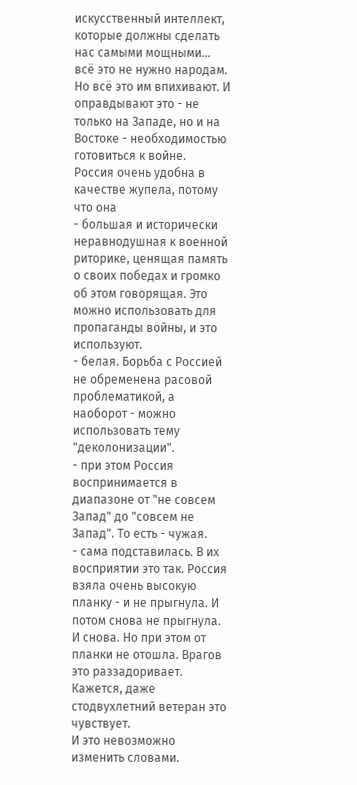искусственный интеллект, которые должны сделать нас самыми мощными... всё это не нужно народам. Но всё это им впихивают. И оправдывают это - не только на Западе, но и на Востоке - необходимостью готовиться к войне.
Россия очень удобна в качестве жупела, потому что она
- большая и исторически неравнодушная к военной риторике, ценящая память о своих победах и громко об этом говорящая. Это можно использовать для пропаганды войны, и это используют.
- белая. Борьба с Россией не обременена расовой проблематикой, а наоборот - можно использовать тему "деколонизации".
- при этом Россия воспринимается в диапазоне от "не совсем Запад" до "совсем не Запад". То есть - чужая.
- сама подставилась. В их восприятии это так. Россия взяла очень высокую планку - и не прыгнула. И потом снова не прыгнула. И снова. Но при этом от планки не отошла. Врагов это раззадоривает. Кажется, даже стодвухлетний ветеран это чувствует.
И это невозможно изменить словами.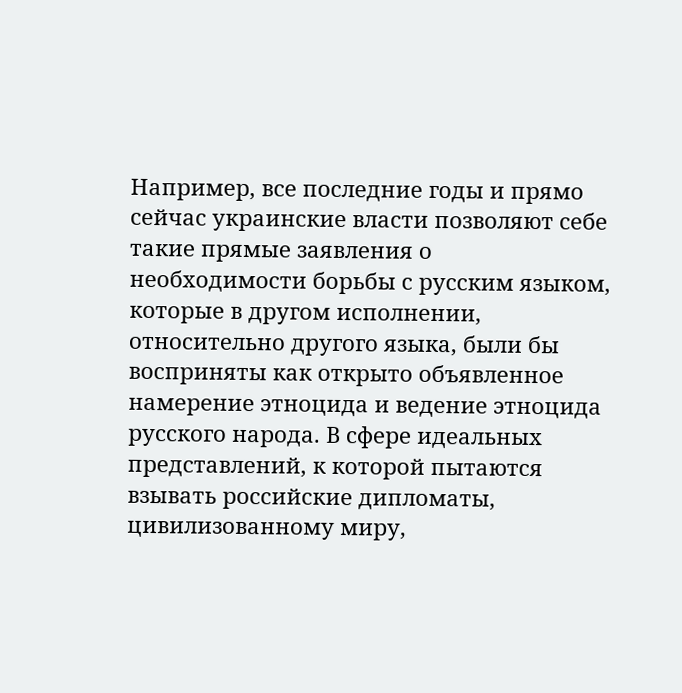Например, все последние годы и прямо сейчас украинские власти позволяют себе такие прямые заявления о необходимости борьбы с русским языком, которые в другом исполнении, относительно другого языка, были бы восприняты как открыто объявленное намерение этноцида и ведение этноцида русского народа. В сфере идеальных представлений, к которой пытаются взывать российские дипломаты, цивилизованному миру,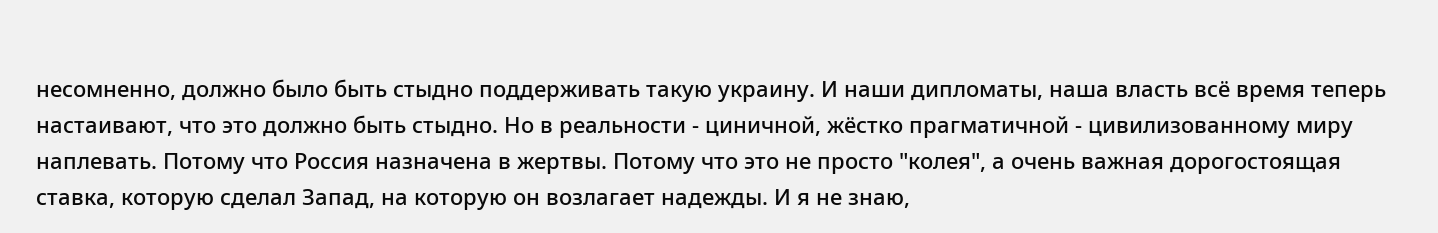несомненно, должно было быть стыдно поддерживать такую украину. И наши дипломаты, наша власть всё время теперь настаивают, что это должно быть стыдно. Но в реальности - циничной, жёстко прагматичной - цивилизованному миру наплевать. Потому что Россия назначена в жертвы. Потому что это не просто "колея", а очень важная дорогостоящая ставка, которую сделал Запад, на которую он возлагает надежды. И я не знаю,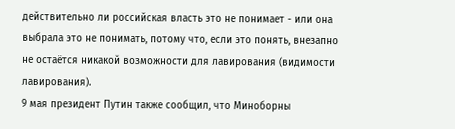действительно ли российская власть это не понимает - или она выбрала это не понимать, потому что, если это понять, внезапно не остаётся никакой возможности для лавирования (видимости лавирования).
9 мая президент Путин также сообщил, что Миноборны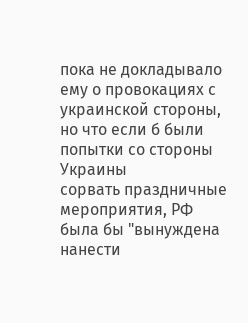пока не докладывало ему о провокациях с украинской стороны, но что если б были попытки со стороны Украины
сорвать праздничные мероприятия, РФ была бы "вынуждена нанести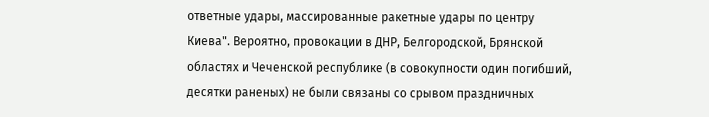ответные удары, массированные ракетные удары по центру Киева". Вероятно, провокации в ДНР, Белгородской, Брянской областях и Чеченской республике (в совокупности один погибший, десятки раненых) не были связаны со срывом праздничных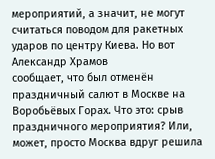мероприятий, а значит, не могут считаться поводом для ракетных ударов по центру Киева. Но вот Александр Храмов
сообщает, что был отменён праздничный салют в Москве на Воробьёвых Горах. Что это: срыв праздничного мероприятия? Или, может, просто Москва вдруг решила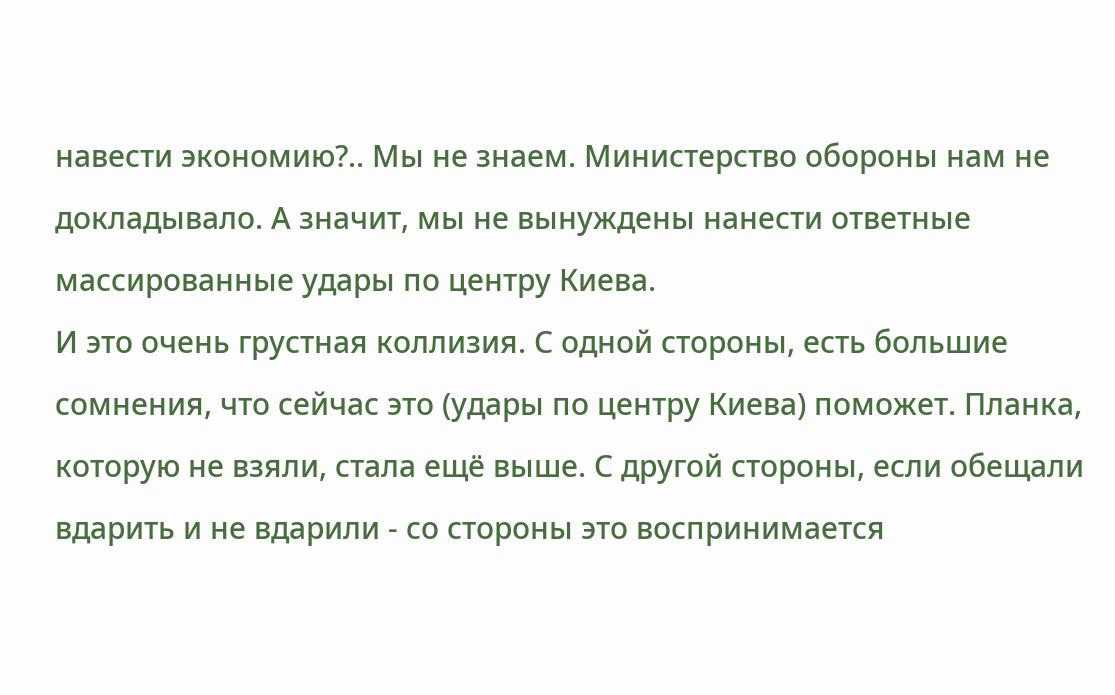навести экономию?.. Мы не знаем. Министерство обороны нам не докладывало. А значит, мы не вынуждены нанести ответные массированные удары по центру Киева.
И это очень грустная коллизия. С одной стороны, есть большие сомнения, что сейчас это (удары по центру Киева) поможет. Планка, которую не взяли, стала ещё выше. С другой стороны, если обещали вдарить и не вдарили - со стороны это воспринимается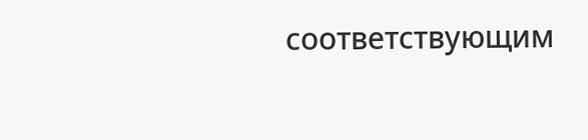соответствующим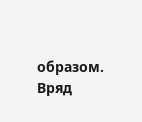образом. Вряд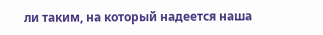ли таким, на который надеется наша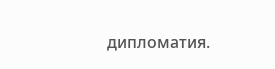дипломатия.